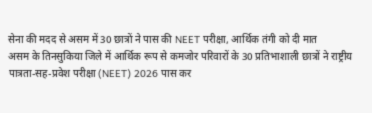सेना की मदद से असम में 30 छात्रों ने पास की NEET परीक्षा, आर्थिक तंगी को दी मात
असम के तिनसुकिया जिले में आर्थिक रूप से कमजोर परिवारों के 30 प्रतिभाशाली छात्रों ने राष्ट्रीय पात्रता-सह-प्रवेश परीक्षा (NEET) 2026 पास कर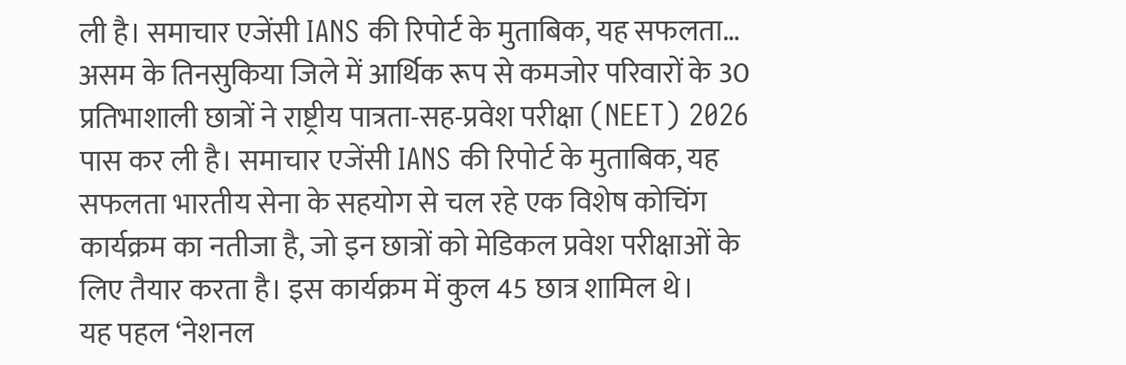ली है। समाचार एजेंसी IANS की रिपोर्ट के मुताबिक, यह सफलता…
असम के तिनसुकिया जिले में आर्थिक रूप से कमजोर परिवारों के 30 प्रतिभाशाली छात्रों ने राष्ट्रीय पात्रता-सह-प्रवेश परीक्षा (NEET) 2026 पास कर ली है। समाचार एजेंसी IANS की रिपोर्ट के मुताबिक, यह सफलता भारतीय सेना के सहयोग से चल रहे एक विशेष कोचिंग कार्यक्रम का नतीजा है, जो इन छात्रों को मेडिकल प्रवेश परीक्षाओं के लिए तैयार करता है। इस कार्यक्रम में कुल 45 छात्र शामिल थे।
यह पहल ‘नेशनल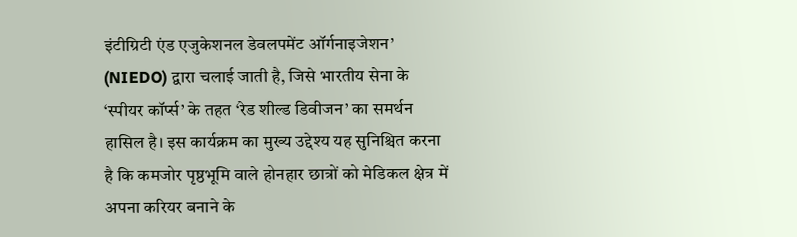इंटीग्रिटी एंड एजुकेशनल डेवलपमेंट ऑर्गनाइजेशन’ (NIEDO) द्वारा चलाई जाती है, जिसे भारतीय सेना के ‘स्पीयर कॉर्प्स’ के तहत ‘रेड शील्ड डिवीजन’ का समर्थन हासिल है। इस कार्यक्रम का मुख्य उद्देश्य यह सुनिश्चित करना है कि कमजोर पृष्ठभूमि वाले होनहार छात्रों को मेडिकल क्षेत्र में अपना करियर बनाने के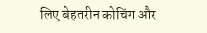लिए बेहतरीन कोचिंग और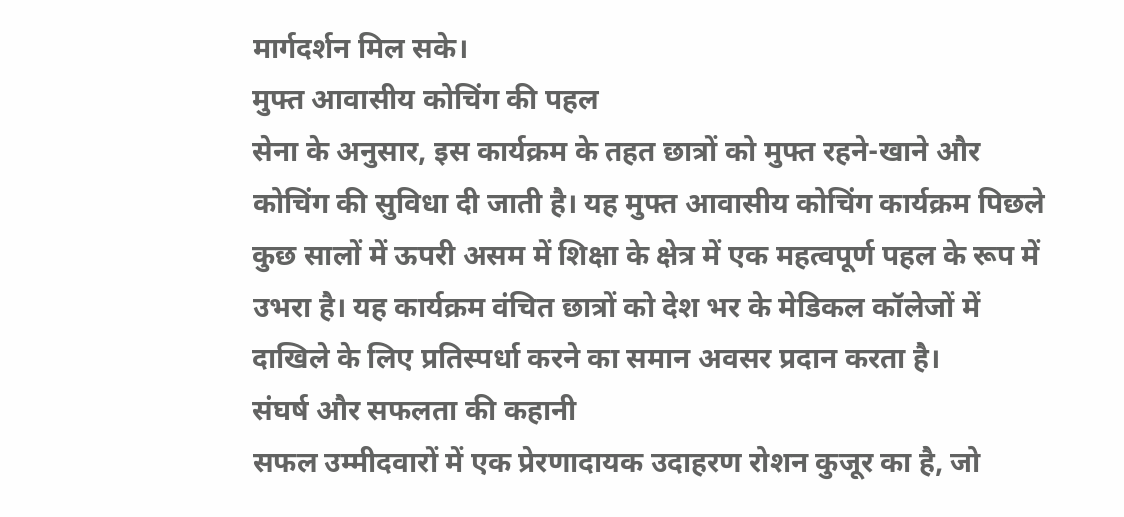मार्गदर्शन मिल सके।
मुफ्त आवासीय कोचिंग की पहल
सेना के अनुसार, इस कार्यक्रम के तहत छात्रों को मुफ्त रहने-खाने और कोचिंग की सुविधा दी जाती है। यह मुफ्त आवासीय कोचिंग कार्यक्रम पिछले कुछ सालों में ऊपरी असम में शिक्षा के क्षेत्र में एक महत्वपूर्ण पहल के रूप में उभरा है। यह कार्यक्रम वंचित छात्रों को देश भर के मेडिकल कॉलेजों में दाखिले के लिए प्रतिस्पर्धा करने का समान अवसर प्रदान करता है।
संघर्ष और सफलता की कहानी
सफल उम्मीदवारों में एक प्रेरणादायक उदाहरण रोशन कुजूर का है, जो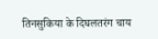तिनसुकिया के दिघलतरंग चाय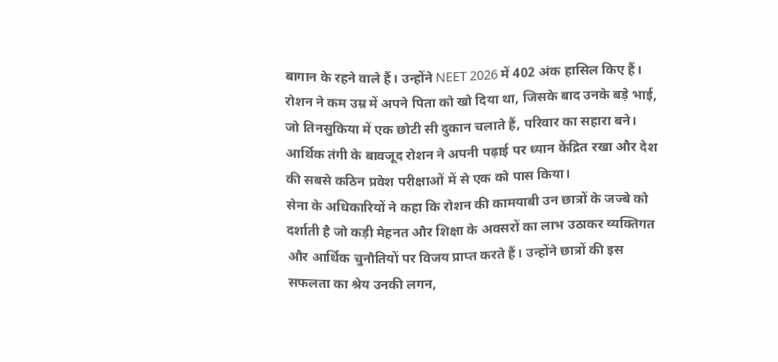बागान के रहने वाले हैं। उन्होंने NEET 2026 में 402 अंक हासिल किए हैं। रोशन ने कम उम्र में अपने पिता को खो दिया था, जिसके बाद उनके बड़े भाई, जो तिनसुकिया में एक छोटी सी दुकान चलाते हैं, परिवार का सहारा बने। आर्थिक तंगी के बावजूद रोशन ने अपनी पढ़ाई पर ध्यान केंद्रित रखा और देश की सबसे कठिन प्रवेश परीक्षाओं में से एक को पास किया।
सेना के अधिकारियों ने कहा कि रोशन की कामयाबी उन छात्रों के जज्बे को दर्शाती है जो कड़ी मेहनत और शिक्षा के अवसरों का लाभ उठाकर व्यक्तिगत और आर्थिक चुनौतियों पर विजय प्राप्त करते हैं। उन्होंने छात्रों की इस सफलता का श्रेय उनकी लगन,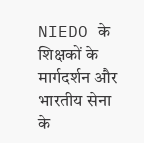NIEDO के शिक्षकों के मार्गदर्शन और भारतीय सेना के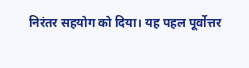निरंतर सहयोग को दिया। यह पहल पूर्वोत्तर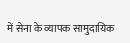में सेना के व्यापक सामुदायिक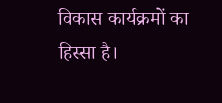विकास कार्यक्रमों का हिस्सा है।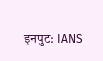इनपुट: IANS